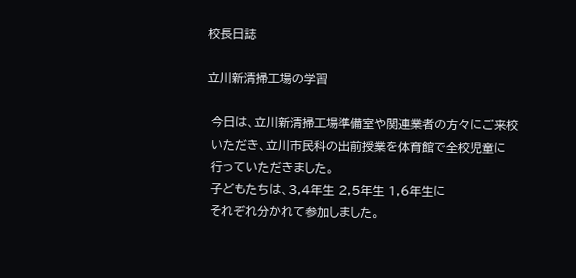校長日誌

立川新清掃工場の学習

 今日は、立川新清掃工場準備室や関連業者の方々にご来校
 いただき、立川市民科の出前授業を体育館で全校児童に
 行っていただきました。
 子どもたちは、3,4年生 2,5年生 1,6年生に
 それぞれ分かれて参加しました。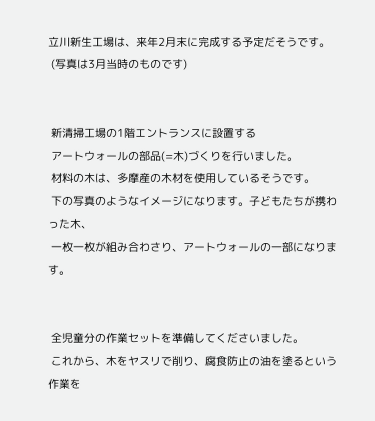立川新生工場は、来年2月末に完成する予定だそうです。
 (写真は3月当時のものです)


 新清掃工場の1階エントランスに設置する
 アートウォールの部品(=木)づくりを行いました。
 材料の木は、多摩産の木材を使用しているそうです。
 下の写真のようなイメージになります。子どもたちが携わった木、
 一枚一枚が組み合わさり、アートウォールの一部になります。


 全児童分の作業セットを準備してくださいました。
 これから、木をヤスリで削り、腐食防止の油を塗るという作業を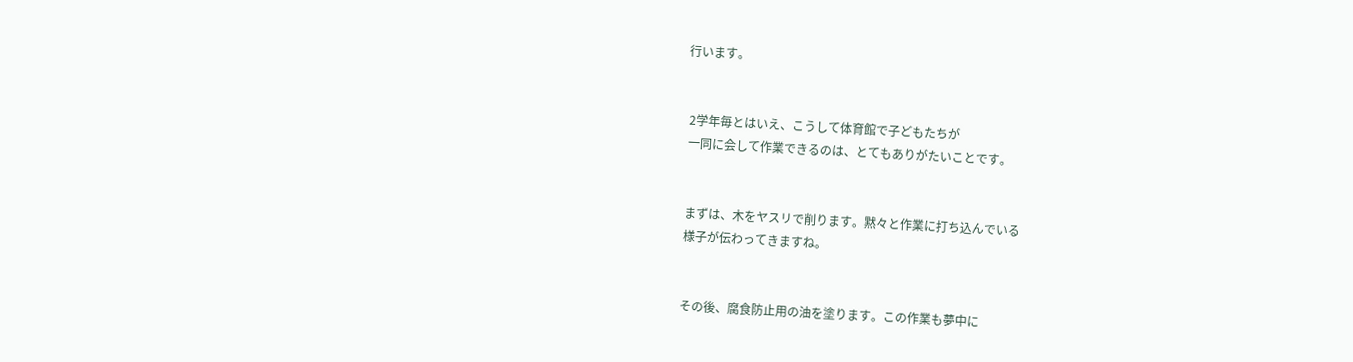行います。


 2学年毎とはいえ、こうして体育館で子どもたちが
 一同に会して作業できるのは、とてもありがたいことです。


 まずは、木をヤスリで削ります。黙々と作業に打ち込んでいる
 様子が伝わってきますね。


 その後、腐食防止用の油を塗ります。この作業も夢中に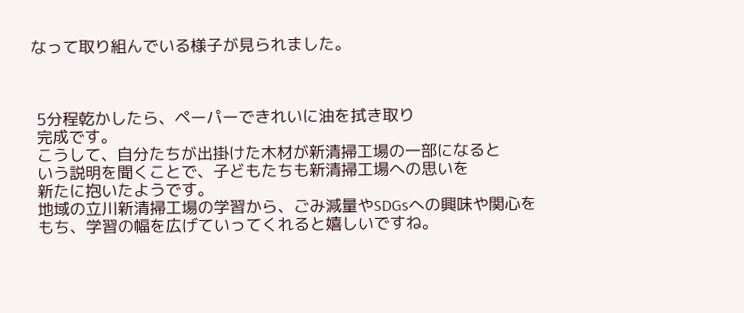なって取り組んでいる様子が見られました。



 5分程乾かしたら、ペーパーできれいに油を拭き取り
 完成です。
 こうして、自分たちが出掛けた木材が新清掃工場の一部になると
 いう説明を聞くことで、子どもたちも新清掃工場への思いを
 新たに抱いたようです。
 地域の立川新清掃工場の学習から、ごみ減量やSDGsへの興味や関心を
 もち、学習の幅を広げていってくれると嬉しいですね。